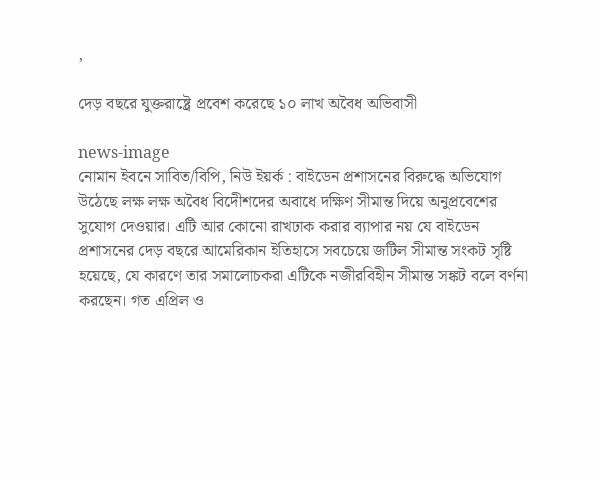,

দেড় বছরে যুক্তরাষ্ট্রে প্রবেশ করেছে ১০ লাখ অবৈধ অভিবাসী

news-image
নোমান ইবনে সাবিত/বিপি, নিউ ইয়র্ক : বাইডেন প্রশাসনের বিরুদ্ধে অভিযোগ উঠেছে লক্ষ লক্ষ অবৈধ বিদেীশদের অবাধে দক্ষিণ সীমান্ত দিয়ে অনুপ্রবেশের সুযোগ দেওয়ার। এটি আর কোনো রাখঢাক করার ব্যাপার নয় যে বাইডেন প্রশাসনের দেড় বছরে আমেরিকান ইতিহাসে সবচেয়ে জটিল সীমান্ত সংকট সৃষ্টি হয়েছে, যে কারণে তার সমালোচকরা এটিকে নজীরবিহীন সীমান্ত সঙ্কট বলে বর্ণনা করছেন। গত এপ্রিল ও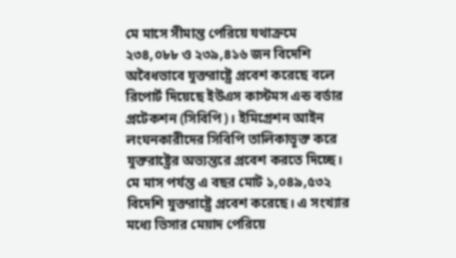মে মাসে সীমান্ত পেরিয়ে যথাক্রমে ২৩৪,০৮৮ ও ২৩৯,৪১৬ জন বিদেশি অবৈধভাবে যুক্তরাষ্ট্রে প্রবেশ করেছে বলে রিপোর্ট দিয়েছে ইউএস কাস্টমস এন্ড বর্ডার প্রটেকশন (সিবিপি)। ইমিগ্রেশন আইন লংঘনকারীদের সিবিপি তালিকাভূক্ত করে যুক্তরাষ্ট্রের অভ্যন্তরে প্রবেশ করতে দিচ্ছে। মে মাস পর্যন্ত এ বছর মোট ১,০৪৯,৫৩২ বিদেশি যুক্তরাষ্ট্রে প্রবেশ করেছে। এ সংখ্যার মধ্যে ভিসার মেয়াদ পেরিয়ে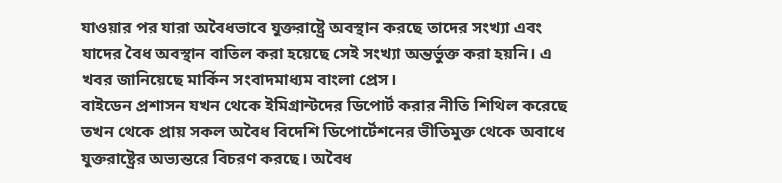যাওয়ার পর যারা অবৈধভাবে যুক্তরাষ্ট্রে অবস্থান করছে তাদের সংখ্যা এবং যাদের বৈধ অবস্থান বাতিল করা হয়েছে সেই সংখ্যা অন্তর্ভুক্ত করা হয়নি। এ খবর জানিয়েছে মার্কিন সংবাদমাধ্যম বাংলা প্রেস।
বাইডেন প্রশাসন যখন থেকে ইমিগ্রান্টদের ডিপোর্ট করার নীতি শিথিল করেছে তখন থেকে প্রায় সকল অবৈধ বিদেশি ডিপোর্টেশনের ভীতিমুক্ত থেকে অবাধে যুক্তরাষ্ট্রের অভ্যন্তরে বিচরণ করছে। অবৈধ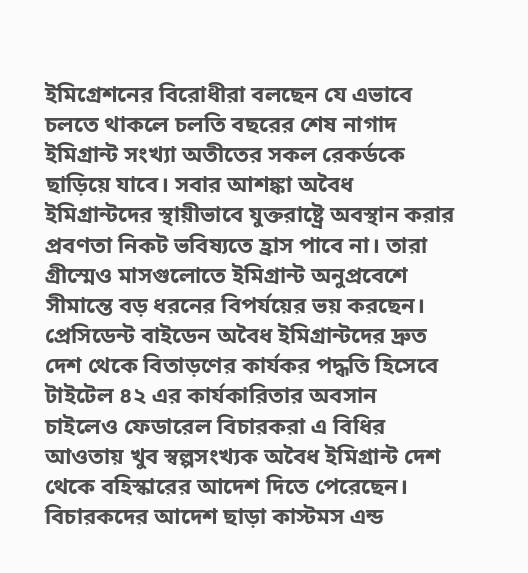ইমিগ্রেশনের বিরোধীরা বলছেন যে এভাবে চলতে থাকলে চলতি বছরের শেষ নাগাদ ইমিগ্রান্ট সংখ্যা অতীতের সকল রেকর্ডকে ছাড়িয়ে যাবে। সবার আশঙ্কা অবৈধ ইমিগ্রান্টদের স্থায়ীভাবে যুক্তরাষ্ট্রে অবস্থান করার প্রবণতা নিকট ভবিষ্যতে হ্রাস পাবে না। তারা গ্রীস্মেও মাসগুলোতে ইমিগ্রান্ট অনুপ্রবেশে সীমান্তে বড় ধরনের বিপর্যয়ের ভয় করছেন।
প্রেসিডেন্ট বাইডেন অবৈধ ইমিগ্রান্টদের দ্রুত দেশ থেকে বিতাড়ণের কার্যকর পদ্ধতি হিসেবে টাইটেল ৪২ এর কার্যকারিতার অবসান চাইলেও ফেডারেল বিচারকরা এ বিধির আওতায় খুব স্বল্পসংখ্যক অবৈধ ইমিগ্রান্ট দেশ থেকে বহিস্কারের আদেশ দিতে পেরেছেন।
বিচারকদের আদেশ ছাড়া কাস্টমস এন্ড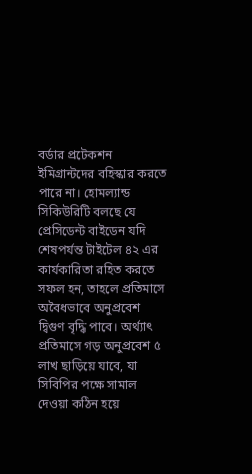বর্ডার প্রটেকশন ইমিগ্রান্টদের বহিস্কার করতে পারে না। হোমল্যান্ড সিকিউরিটি বলছে যে প্রেসিডেন্ট বাইডেন যদি শেষপর্যন্ত টাইটেল ৪২ এর কার্যকারিতা রহিত করতে সফল হন, তাহলে প্রতিমাসে অবৈধভাবে অনুপ্রবেশ দ্বিগুণ বৃদ্ধি পাবে। অর্থ্যাৎ প্রতিমাসে গড় অনুপ্রবেশ ৫ লাখ ছাড়িয়ে যাবে, যা সিবিপির পক্ষে সামাল দেওয়া কঠিন হয়ে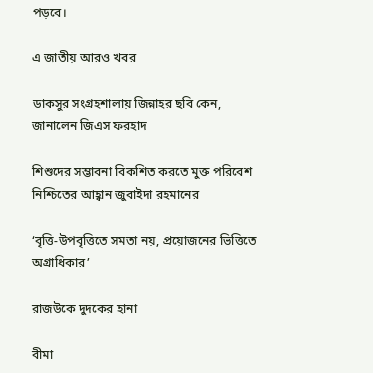পড়বে।

এ জাতীয় আরও খবর

ডাকসুর সংগ্রহশালায় জিন্নাহর ছবি কেন, জানালেন জিএস ফরহাদ

শিশুদের সম্ভাবনা বিকশিত করতে মুক্ত পরিবেশ নিশ্চিতের আহ্বান জুবাইদা রহমানের

‘বৃত্তি-উপবৃত্তিতে সমতা নয়, প্রয়োজনের ভিত্তিতে অগ্রাধিকার’

রাজউকে দুদকের হানা

বীমা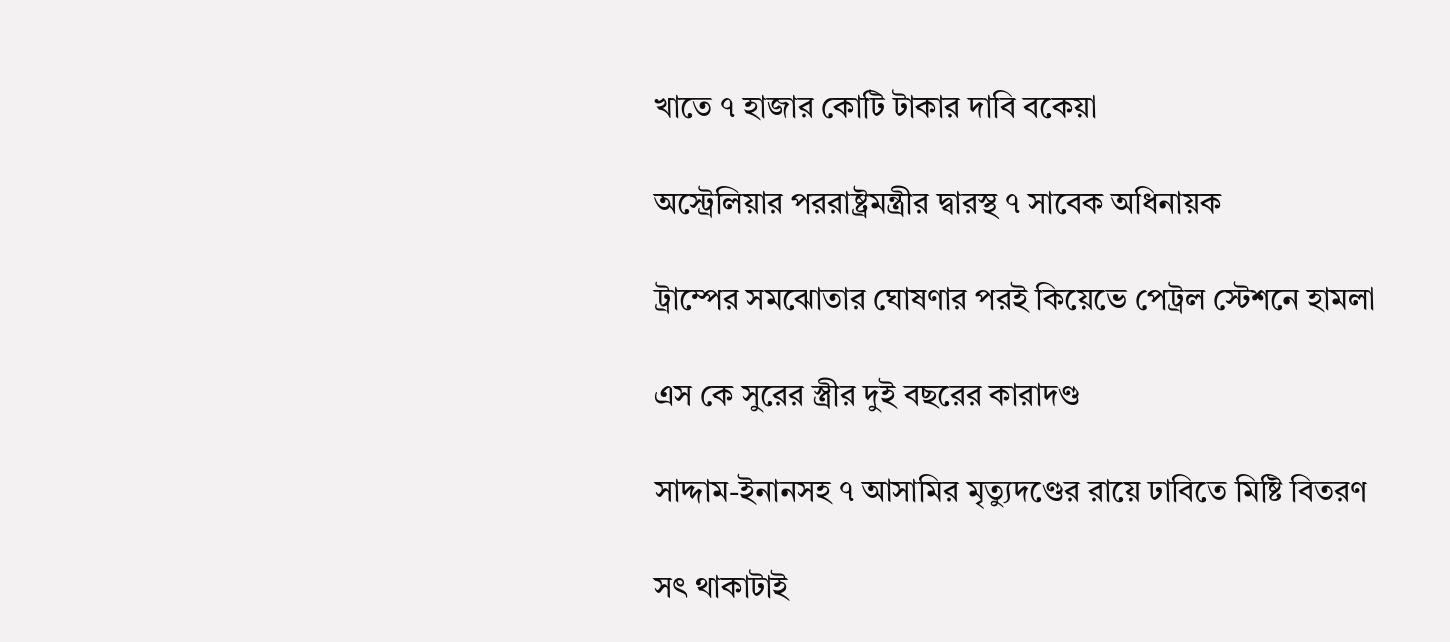খাতে ৭ হাজার কোটি টাকার দাবি বকেয়া

অস্ট্রেলিয়ার পররাষ্ট্রমন্ত্রীর দ্বারস্থ ৭ সাবেক অধিনায়ক

ট্রাম্পের সমঝোতার ঘোষণার পরই কিয়েভে পেট্রল স্টেশনে হামলা

এস কে সুরের স্ত্রীর দুই বছরের কারাদণ্ড

সাদ্দাম-ইনানসহ ৭ আসামির মৃত্যুদণ্ডের রায়ে ঢাবিতে মিষ্টি বিতরণ

সৎ থাকাটাই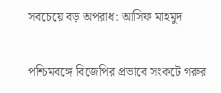সবচেয়ে বড় অপরাধ: আসিফ মাহমুদ

পশ্চিমবঙ্গে বিজেপির প্রভাবে সংকটে গরুর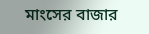মাংসের বাজার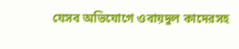যেসব অভিযোগে ওবায়দুল কাদেরসহ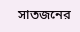সাতজনের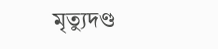মৃত্যুদণ্ড